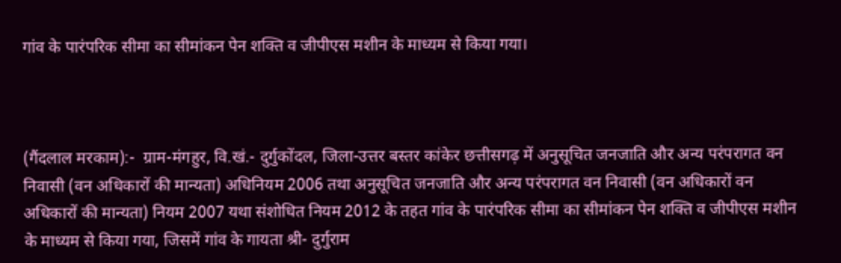गांव के पारंपरिक सीमा का सीमांकन पेन शक्ति व जीपीएस मशीन के माध्यम से किया गया।



(गैंदलाल मरकाम):-  ग्राम-मंगहुर, वि.खं.- दुर्गुकोंदल, जिला-उत्तर बस्तर कांकेर छत्तीसगढ़ में अनुसूचित जनजाति और अन्य परंपरागत वन निवासी (वन अधिकारों की मान्यता) अधिनियम 2006 तथा अनुसूचित जनजाति और अन्य परंपरागत वन निवासी (वन अधिकारों वन अधिकारों की मान्यता) नियम 2007 यथा संशोधित नियम 2012 के तहत गांव के पारंपरिक सीमा का सीमांकन पेन शक्ति व जीपीएस मशीन के माध्यम से किया गया, जिसमें गांव के गायता श्री- दुर्गुराम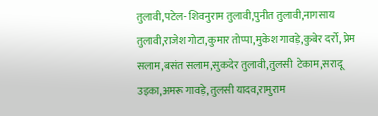तुलावी,पटेल- शिवनुराम तुलावी,पुनीत तुलावी,नागसाय तुलावी,राजेश गोटा,कुमार तोप्पा,मुकेश गावड़े,कुबेर दर्रो, प्रेम सलाम,बसंत सलाम,सुकदेर तुलावी,तुलसी  टेकाम,सरादू उइका,अमरू गावड़े,तुलसी यादव,रामुराम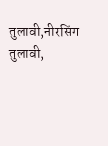तुलावी,नीरसिंग तुलावी,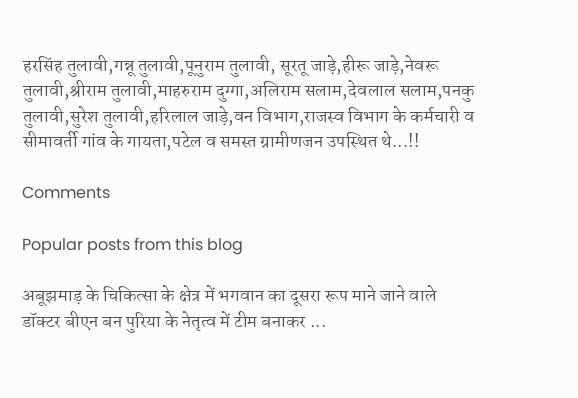हरसिंह तुलावी,गन्नू तुलावी,पूनुराम तुलावी, सूरतू जाड़े,हीरू जाड़े,नेवरू तुलावी,श्रीराम तुलावी,माहरुराम दुग्गा,अलिराम सलाम,देवलाल सलाम,पनकु तुलावी,सुरेश तुलावी,हरिलाल जाड़े,वन विभाग,राजस्व विभाग के कर्मचारी व सीमावर्ती गांव के गायता,पटेल व समस्त ग्रामीणजन उपस्थित थे...!!

Comments

Popular posts from this blog

अबूझमाड़ के चिकित्सा के क्षेत्र में भगवान का दूसरा रूप माने जाने वाले डॉक्टर बीएन बन पुरिया के नेतृत्व में टीम बनाकर ...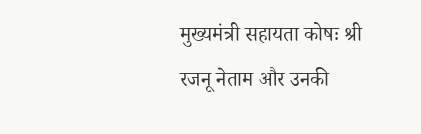मुख्यमंत्री सहायता कोषः श्री रजनू नेताम और उनकी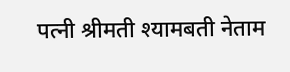पत्नी श्रीमती श्यामबती नेताम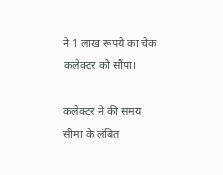ने 1 लाख रूपये का चेक कलेक्टर को सौंपा।

कलेक्टर ने की समय सीमा के लंबित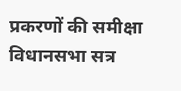प्रकरणों की समीक्षा विधानसभा सत्र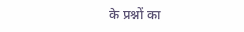के प्रश्नों का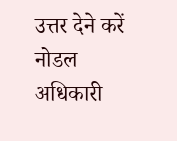उत्तर देने करें नोडल अधिकारी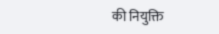की नियुक्ति